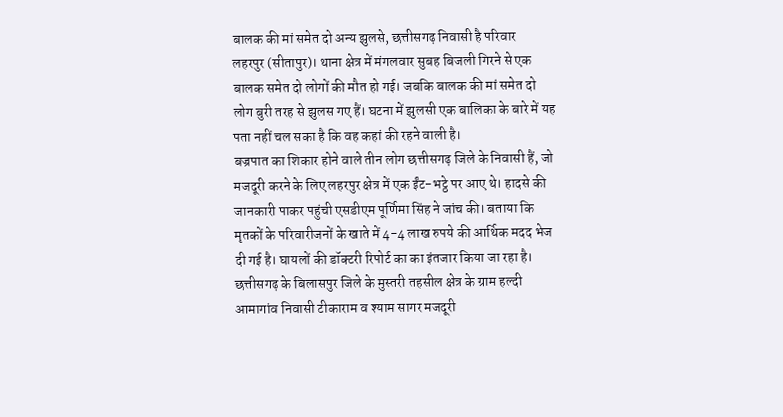बालक की मां समेत दो अन्य झुलसे, छत्तीसगढ़ निवासी है परिवार
लहरपुर (सीतापुर)। थाना क्षेत्र में मंगलवार सुबह बिजली गिरने से एक बालक समेत दो लोगों की मौत हो गई। जबकि बालक की मां समेत दो लोग बुरी तरह से झुलस गए हैं। घटना में झुलसी एक बालिका के बारे में यह पता नहीं चल सका है कि वह कहां की रहने वाली है।
बज्रपात का शिकार होने वाले तीन लोग छत्तीसगढ़ जिले के निवासी हैं, जो मजदूरी करने के लिए लहरपुर क्षेत्र में एक ईंट-भट्ठे पर आए थे। हादसे की जानकारी पाकर पहुंची एसडीएम पूर्णिमा सिंह ने जांच की। बताया कि मृतकों के परिवारीजनों के खाते में 4-4 लाख रुपये की आर्थिक मदद भेज दी गई है। घायलों की डॉक्टरी रिपोर्ट का का इंतजार किया जा रहा है।
छत्तीसगढ़ के बिलासपुर जिले के मुस्तरी तहसील क्षेत्र के ग्राम हल्दी आमागांव निवासी टीकाराम व श्याम सागर मजदूरी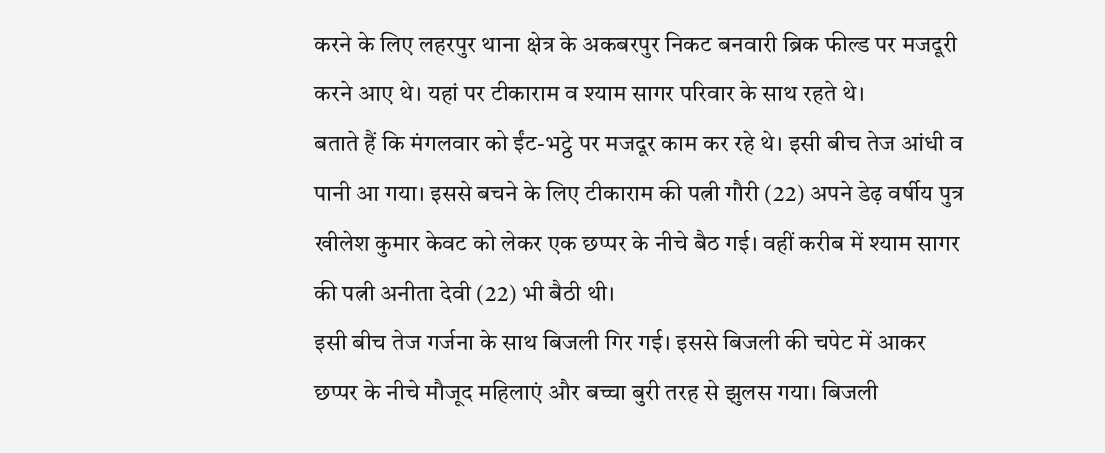करने के लिए लहरपुर थाना क्षेत्र के अकबरपुर निकट बनवारी ब्रिक फील्ड पर मजदूरी करने आए थे। यहां पर टीकाराम व श्याम सागर परिवार के साथ रहते थे।
बताते हैं कि मंगलवार को ईंट-भट्ठे पर मजदूर काम कर रहे थे। इसी बीच तेज आंधी व पानी आ गया। इससे बचने के लिए टीकाराम की पत्नी गौरी (22) अपने डेढ़ वर्षीय पुत्र खीलेश कुमार केवट को लेकर एक छप्पर के नीचे बैठ गई। वहीं करीब में श्याम सागर की पत्नी अनीता देवी (22) भी बैठी थी।
इसी बीच तेज गर्जना के साथ बिजली गिर गई। इससे बिजली की चपेट में आकर छप्पर के नीचे मौजूद महिलाएं और बच्चा बुरी तरह से झुलस गया। बिजली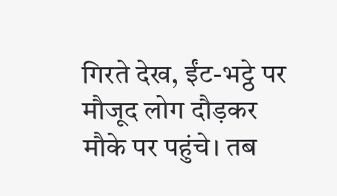गिरते देख, ईंट-भट्ठे पर मौजूद लोग दौड़कर मौके पर पहुंचे। तब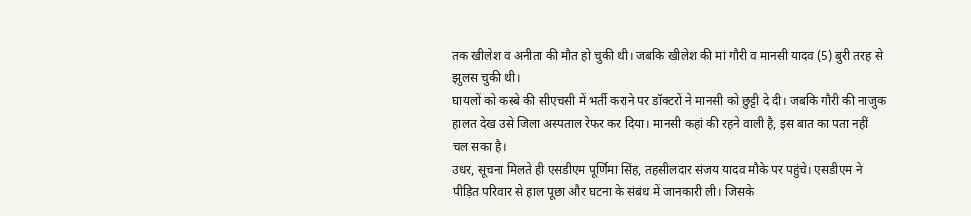तक खीलेश व अनीता की मौत हो चुकी थी। जबकि खीलेश की मां गौरी व मानसी यादव (5) बुरी तरह से झुलस चुकी थी।
घायलों को कस्बे की सीएचसी में भर्ती कराने पर डॉक्टरों ने मानसी को छुट्टी दे दी। जबकि गौरी की नाजुक हालत देख उसे जिला अस्पताल रेफर कर दिया। मानसी कहां की रहने वाली है, इस बात का पता नहीं चल सका है।
उधर, सूचना मिलते ही एसडीएम पूर्णिमा सिंह, तहसीलदार संजय यादव मौके पर पहुंचे। एसडीएम ने पीड़ित परिवार से हाल पूछा और घटना के संबंध में जानकारी ली। जिसके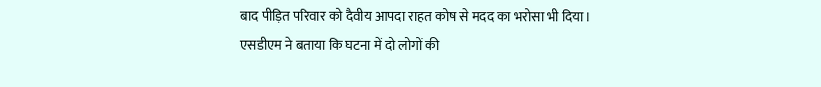बाद पीड़ित परिवार को दैवीय आपदा राहत कोष से मदद का भरोसा भी दिया।
एसडीएम ने बताया कि घटना में दो लोगों की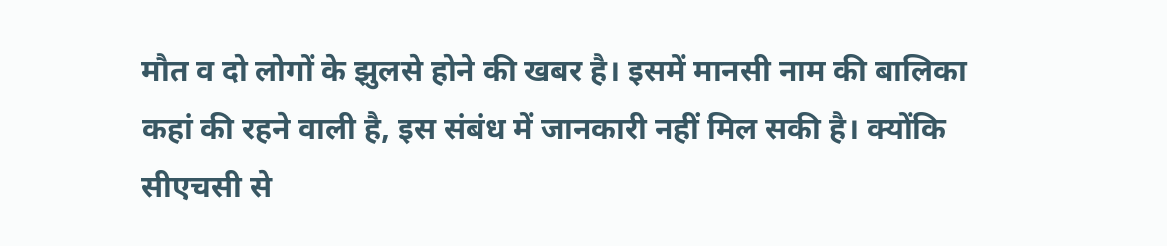मौत व दो लोगों के झुलसे होने की खबर है। इसमें मानसी नाम की बालिका कहां की रहने वाली है, इस संबंध में जानकारी नहीं मिल सकी है। क्योंकि सीएचसी से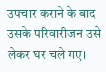उपचार कराने के बाद उसके परिवारीजन उसे लेकर घर चले गए।